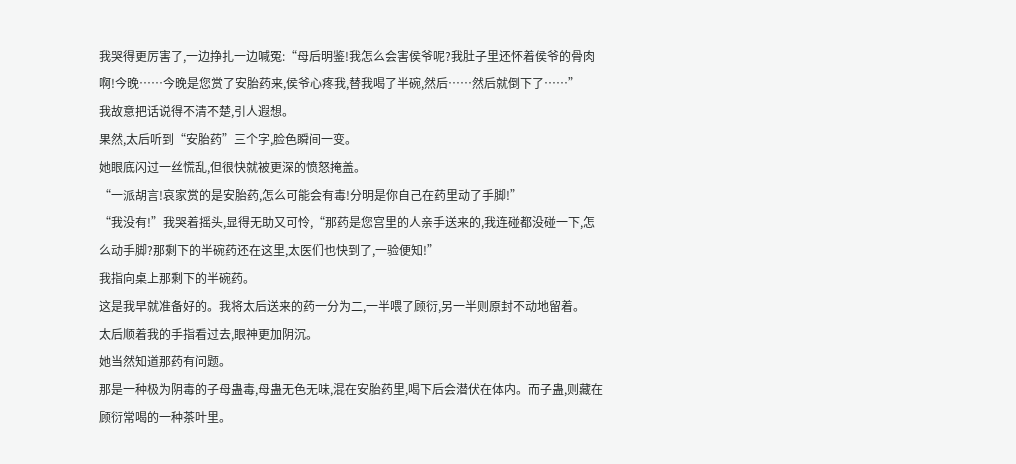我哭得更厉害了,一边挣扎一边喊冤:“母后明鉴!我怎么会害侯爷呢?我肚子里还怀着侯爷的骨肉啊!今晚……今晚是您赏了安胎药来,侯爷心疼我,替我喝了半碗,然后……然后就倒下了……”
我故意把话说得不清不楚,引人遐想。
果然,太后听到“安胎药”三个字,脸色瞬间一变。
她眼底闪过一丝慌乱,但很快就被更深的愤怒掩盖。
“一派胡言!哀家赏的是安胎药,怎么可能会有毒!分明是你自己在药里动了手脚!”
“我没有!”我哭着摇头,显得无助又可怜,“那药是您宫里的人亲手送来的,我连碰都没碰一下,怎么动手脚?那剩下的半碗药还在这里,太医们也快到了,一验便知!”
我指向桌上那剩下的半碗药。
这是我早就准备好的。我将太后送来的药一分为二,一半喂了顾衍,另一半则原封不动地留着。
太后顺着我的手指看过去,眼神更加阴沉。
她当然知道那药有问题。
那是一种极为阴毒的子母蛊毒,母蛊无色无味,混在安胎药里,喝下后会潜伏在体内。而子蛊,则藏在顾衍常喝的一种茶叶里。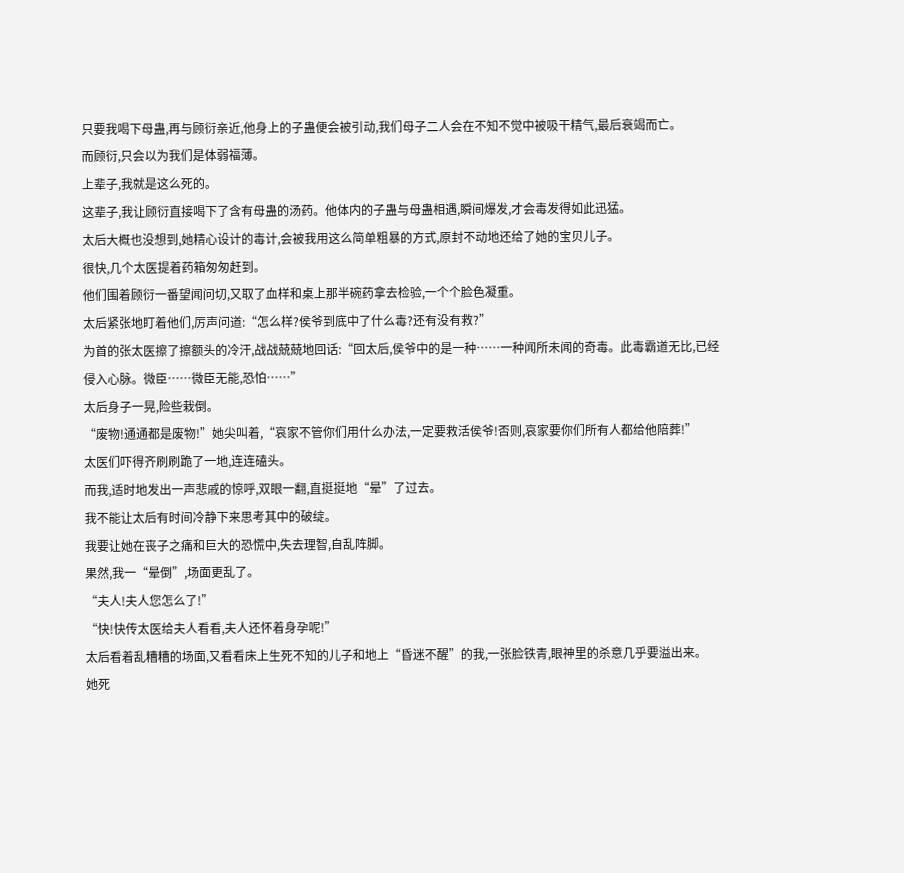只要我喝下母蛊,再与顾衍亲近,他身上的子蛊便会被引动,我们母子二人会在不知不觉中被吸干精气,最后衰竭而亡。
而顾衍,只会以为我们是体弱福薄。
上辈子,我就是这么死的。
这辈子,我让顾衍直接喝下了含有母蛊的汤药。他体内的子蛊与母蛊相遇,瞬间爆发,才会毒发得如此迅猛。
太后大概也没想到,她精心设计的毒计,会被我用这么简单粗暴的方式,原封不动地还给了她的宝贝儿子。
很快,几个太医提着药箱匆匆赶到。
他们围着顾衍一番望闻问切,又取了血样和桌上那半碗药拿去检验,一个个脸色凝重。
太后紧张地盯着他们,厉声问道:“怎么样?侯爷到底中了什么毒?还有没有救?”
为首的张太医擦了擦额头的冷汗,战战兢兢地回话:“回太后,侯爷中的是一种……一种闻所未闻的奇毒。此毒霸道无比,已经侵入心脉。微臣……微臣无能,恐怕……”
太后身子一晃,险些栽倒。
“废物!通通都是废物!”她尖叫着,“哀家不管你们用什么办法,一定要救活侯爷!否则,哀家要你们所有人都给他陪葬!”
太医们吓得齐刷刷跪了一地,连连磕头。
而我,适时地发出一声悲戚的惊呼,双眼一翻,直挺挺地“晕”了过去。
我不能让太后有时间冷静下来思考其中的破绽。
我要让她在丧子之痛和巨大的恐慌中,失去理智,自乱阵脚。
果然,我一“晕倒”,场面更乱了。
“夫人!夫人您怎么了!”
“快!快传太医给夫人看看,夫人还怀着身孕呢!”
太后看着乱糟糟的场面,又看看床上生死不知的儿子和地上“昏迷不醒”的我,一张脸铁青,眼神里的杀意几乎要溢出来。
她死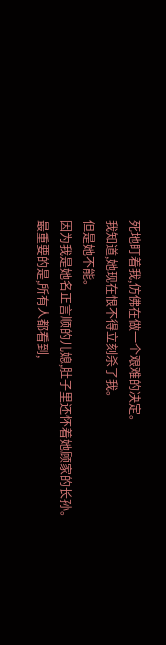死地盯着我,仿佛在做一个艰难的决定。
我知道,她现在恨不得立刻杀了我。
但是她不能。
因为我是她名正言顺的儿媳,肚子里还怀着她顾家的长孙。
最重要的是,所有人都看到,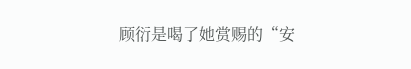顾衍是喝了她赏赐的“安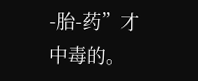-胎-药”才中毒的。